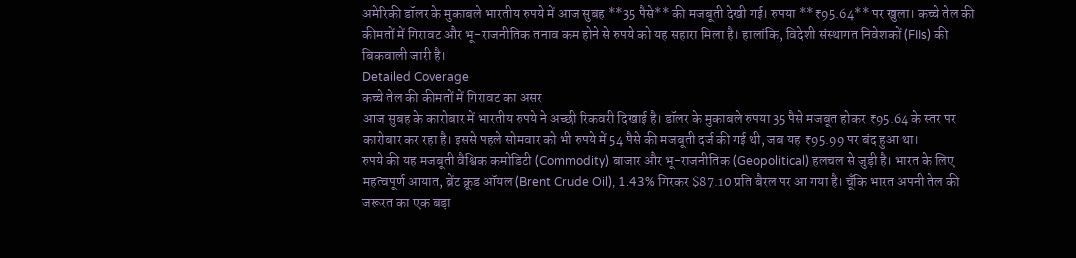अमेरिकी डॉलर के मुकाबले भारतीय रुपये में आज सुबह **35 पैसे** की मजबूती देखी गई। रुपया **₹95.64** पर खुला। कच्चे तेल की कीमतों में गिरावट और भू-राजनीतिक तनाव कम होने से रुपये को यह सहारा मिला है। हालांकि, विदेशी संस्थागत निवेशकों (FIIs) की बिकवाली जारी है।
Detailed Coverage
कच्चे तेल की कीमतों में गिरावट का असर
आज सुबह के कारोबार में भारतीय रुपये ने अच्छी रिकवरी दिखाई है। डॉलर के मुकाबले रुपया 35 पैसे मजबूत होकर ₹95.64 के स्तर पर कारोबार कर रहा है। इससे पहले सोमवार को भी रुपये में 54 पैसे की मजबूती दर्ज की गई थी, जब यह ₹95.99 पर बंद हुआ था।
रुपये की यह मजबूती वैश्विक कमोडिटी (Commodity) बाजार और भू-राजनीतिक (Geopolitical) हलचल से जुड़ी है। भारत के लिए महत्वपूर्ण आयात, ब्रेंट क्रूड ऑयल (Brent Crude Oil), 1.43% गिरकर $87.10 प्रति बैरल पर आ गया है। चूँकि भारत अपनी तेल की जरूरत का एक बड़ा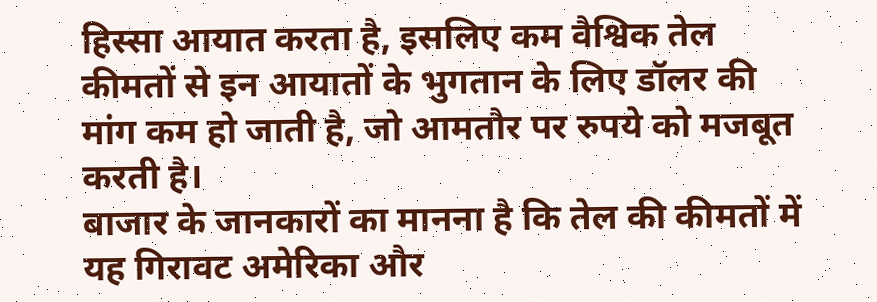हिस्सा आयात करता है, इसलिए कम वैश्विक तेल कीमतों से इन आयातों के भुगतान के लिए डॉलर की मांग कम हो जाती है, जो आमतौर पर रुपये को मजबूत करती है।
बाजार के जानकारों का मानना है कि तेल की कीमतों में यह गिरावट अमेरिका और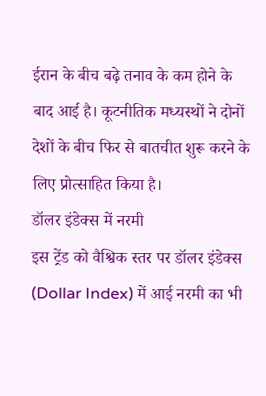ईरान के बीच बढ़े तनाव के कम होने के बाद आई है। कूटनीतिक मध्यस्थों ने दोनों देशों के बीच फिर से बातचीत शुरू करने के लिए प्रोत्साहित किया है।
डॉलर इंडेक्स में नरमी
इस ट्रेंड को वैश्विक स्तर पर डॉलर इंडेक्स (Dollar Index) में आई नरमी का भी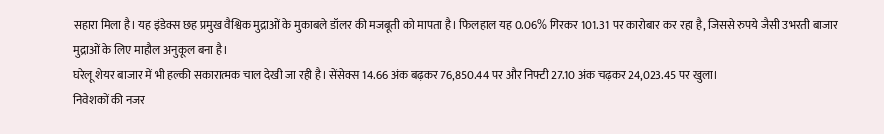सहारा मिला है। यह इंडेक्स छह प्रमुख वैश्विक मुद्राओं के मुकाबले डॉलर की मजबूती को मापता है। फिलहाल यह 0.06% गिरकर 101.31 पर कारोबार कर रहा है, जिससे रुपये जैसी उभरती बाजार मुद्राओं के लिए माहौल अनुकूल बना है।
घरेलू शेयर बाजार में भी हल्की सकारात्मक चाल देखी जा रही है। सेंसेक्स 14.66 अंक बढ़कर 76,850.44 पर और निफ्टी 27.10 अंक चढ़कर 24,023.45 पर खुला।
निवेशकों की नजर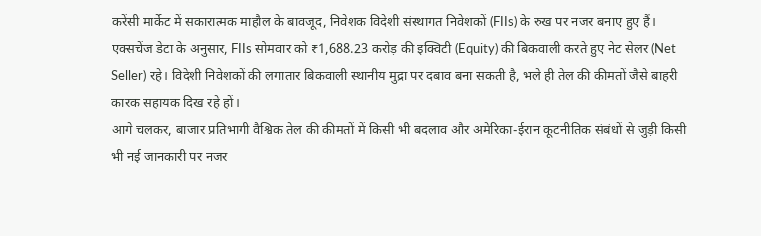करेंसी मार्केट में सकारात्मक माहौल के बावजूद, निवेशक विदेशी संस्थागत निवेशकों (FIIs) के रुख पर नजर बनाए हुए हैं। एक्सचेंज डेटा के अनुसार, FIIs सोमवार को ₹1,688.23 करोड़ की इक्विटी (Equity) की बिकवाली करते हुए नेट सेलर (Net Seller) रहे। विदेशी निवेशकों की लगातार बिकवाली स्थानीय मुद्रा पर दबाव बना सकती है, भले ही तेल की कीमतों जैसे बाहरी कारक सहायक दिख रहे हों।
आगे चलकर, बाजार प्रतिभागी वैश्विक तेल की कीमतों में किसी भी बदलाव और अमेरिका-ईरान कूटनीतिक संबंधों से जुड़ी किसी भी नई जानकारी पर नजर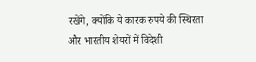रखेंगे, क्योंकि ये कारक रुपये की स्थिरता और भारतीय शेयरों में विदेशी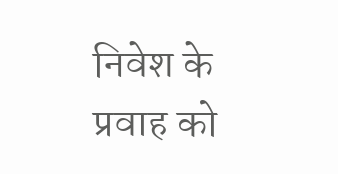निवेश के प्रवाह को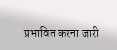प्रभावित करना जारी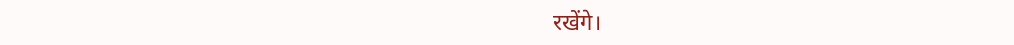रखेंगे।